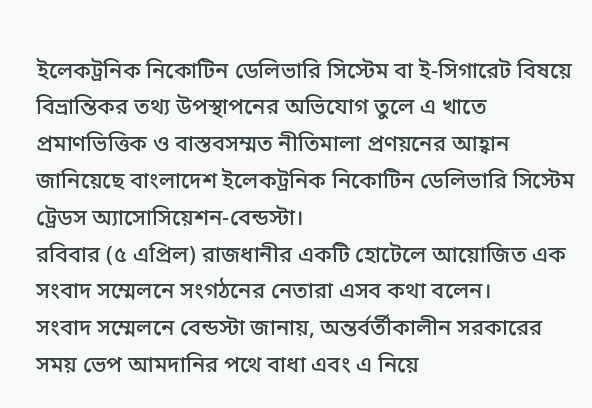ইলেকট্রনিক নিকোটিন ডেলিভারি সিস্টেম বা ই-সিগারেট বিষয়ে বিভ্রান্তিকর তথ্য উপস্থাপনের অভিযোগ তুলে এ খাতে প্রমাণভিত্তিক ও বাস্তবসম্মত নীতিমালা প্রণয়নের আহ্বান জানিয়েছে বাংলাদেশ ইলেকট্রনিক নিকোটিন ডেলিভারি সিস্টেম ট্রেডস অ্যাসোসিয়েশন-বেন্ডস্টা।
রবিবার (৫ এপ্রিল) রাজধানীর একটি হোটেলে আয়োজিত এক সংবাদ সম্মেলনে সংগঠনের নেতারা এসব কথা বলেন।
সংবাদ সম্মেলনে বেন্ডস্টা জানায়, অন্তর্বর্তীকালীন সরকারের সময় ভেপ আমদানির পথে বাধা এবং এ নিয়ে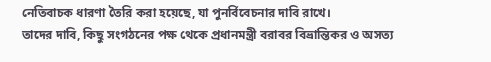নেতিবাচক ধারণা তৈরি করা হয়েছে, যা পুনর্বিবেচনার দাবি রাখে।
তাদের দাবি, কিছু সংগঠনের পক্ষ থেকে প্রধানমন্ত্রী বরাবর বিভ্রান্তিকর ও অসত্য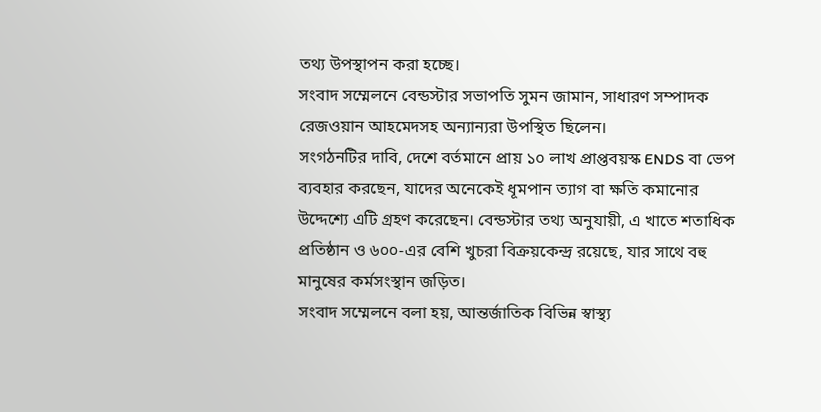তথ্য উপস্থাপন করা হচ্ছে।
সংবাদ সম্মেলনে বেন্ডস্টার সভাপতি সুমন জামান, সাধারণ সম্পাদক রেজওয়ান আহমেদসহ অন্যান্যরা উপস্থিত ছিলেন।
সংগঠনটির দাবি, দেশে বর্তমানে প্রায় ১০ লাখ প্রাপ্তবয়স্ক ENDS বা ভেপ ব্যবহার করছেন, যাদের অনেকেই ধূমপান ত্যাগ বা ক্ষতি কমানোর উদ্দেশ্যে এটি গ্রহণ করেছেন। বেন্ডস্টার তথ্য অনুযায়ী, এ খাতে শতাধিক প্রতিষ্ঠান ও ৬০০-এর বেশি খুচরা বিক্রয়কেন্দ্র রয়েছে, যার সাথে বহু মানুষের কর্মসংস্থান জড়িত।
সংবাদ সম্মেলনে বলা হয়, আন্তর্জাতিক বিভিন্ন স্বাস্থ্য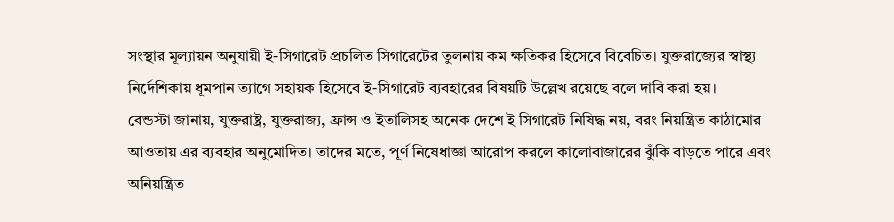সংস্থার মূল্যায়ন অনুযায়ী ই-সিগারেট প্রচলিত সিগারেটের তুলনায় কম ক্ষতিকর হিসেবে বিবেচিত। যুক্তরাজ্যের স্বাস্থ্য নির্দেশিকায় ধূমপান ত্যাগে সহায়ক হিসেবে ই-সিগারেট ব্যবহারের বিষয়টি উল্লেখ রয়েছে বলে দাবি করা হয়।
বেন্ডস্টা জানায়, যুক্তরাষ্ট্র, যুক্তরাজ্য, ফ্রান্স ও ইতালিসহ অনেক দেশে ই সিগারেট নিষিদ্ধ নয়, বরং নিয়ন্ত্রিত কাঠামোর আওতায় এর ব্যবহার অনুমোদিত। তাদের মতে, পূর্ণ নিষেধাজ্ঞা আরোপ করলে কালোবাজারের ঝুঁকি বাড়তে পারে এবং অনিয়ন্ত্রিত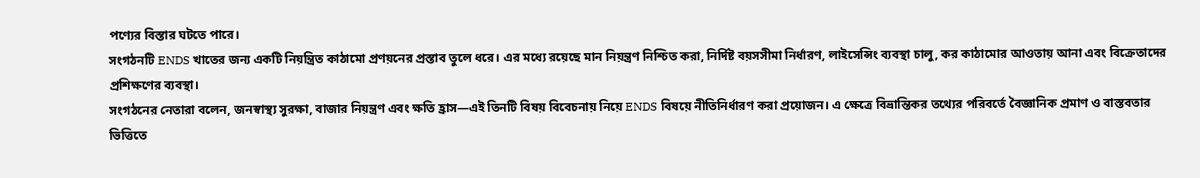পণ্যের বিস্তার ঘটতে পারে।
সংগঠনটি ENDS খাতের জন্য একটি নিয়ন্ত্রিত কাঠামো প্রণয়নের প্রস্তাব তুলে ধরে। এর মধ্যে রয়েছে মান নিয়ন্ত্রণ নিশ্চিত করা, নির্দিষ্ট বয়সসীমা নির্ধারণ, লাইসেন্সিং ব্যবস্থা চালু, কর কাঠামোর আওতায় আনা এবং বিক্রেতাদের প্রশিক্ষণের ব্যবস্থা।
সংগঠনের নেতারা বলেন, জনস্বাস্থ্য সুরক্ষা, বাজার নিয়ন্ত্রণ এবং ক্ষতি হ্রাস—এই তিনটি বিষয় বিবেচনায় নিয়ে ENDS বিষয়ে নীতিনির্ধারণ করা প্রয়োজন। এ ক্ষেত্রে বিভ্রান্তিকর তথ্যের পরিবর্তে বৈজ্ঞানিক প্রমাণ ও বাস্তবতার ভিত্তিতে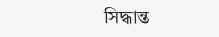সিদ্ধান্ত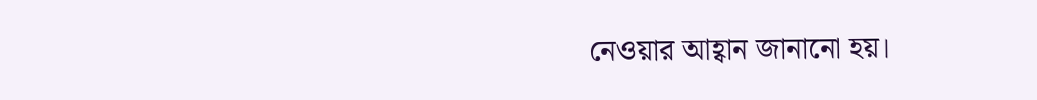নেওয়ার আহ্বান জানানো হয়।